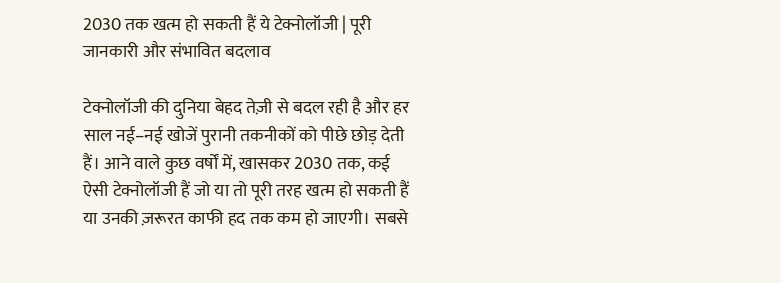2030 तक खत्म हो सकती हैं ये टेक्नोलॉजी | पूरी जानकारी और संभावित बदलाव

टेक्नोलॉजी की दुनिया बेहद तेज़ी से बदल रही है और हर साल नई–नई खोजें पुरानी तकनीकों को पीछे छोड़ देती हैं। आने वाले कुछ वर्षों में, खासकर 2030 तक, कई ऐसी टेक्नोलॉजी हैं जो या तो पूरी तरह खत्म हो सकती हैं या उनकी ज़रूरत काफी हद तक कम हो जाएगी। सबसे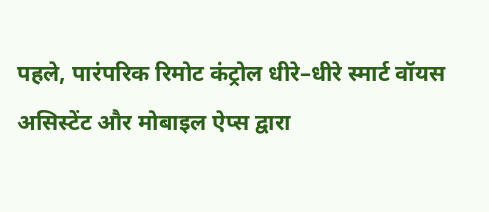पहले, पारंपरिक रिमोट कंट्रोल धीरे–धीरे स्मार्ट वॉयस असिस्टेंट और मोबाइल ऐप्स द्वारा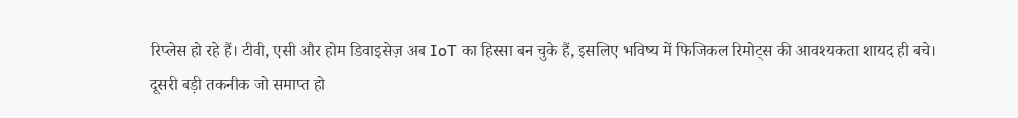रिप्लेस हो रहे हैं। टीवी, एसी और होम डिवाइसेज़ अब IoT का हिस्सा बन चुके हैं, इसलिए भविष्य में फिजिकल रिमोट्स की आवश्यकता शायद ही बचे।
दूसरी बड़ी तकनीक जो समाप्त हो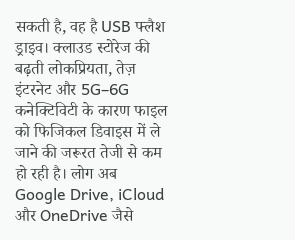सकती है, वह है USB फ्लैश ड्राइव। क्लाउड स्टोरेज की बढ़ती लोकप्रियता, तेज़ इंटरनेट और 5G–6G कनेक्टिविटी के कारण फाइल को फिजिकल डिवाइस में ले जाने की जरूरत तेजी से कम हो रही है। लोग अब Google Drive, iCloud और OneDrive जैसे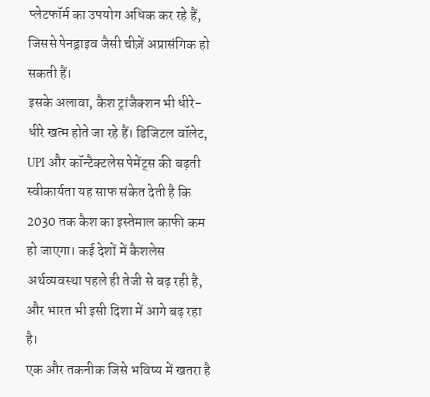प्लेटफॉर्म का उपयोग अधिक कर रहे हैं, जिससे पेनड्राइव जैसी चीज़ें अप्रासंगिक हो सकती हैं।
इसके अलावा, कैश ट्रांजैक्शन भी धीरे-धीरे खत्म होते जा रहे हैं। डिजिटल वॉलेट, UPI और कॉन्टैक्टलेस पेमेंट्स की बढ़ती स्वीकार्यता यह साफ संकेत देती है कि 2030 तक कैश का इस्तेमाल काफी कम हो जाएगा। कई देशों में कैशलेस अर्थव्यवस्था पहले ही तेजी से बढ़ रही है, और भारत भी इसी दिशा में आगे बढ़ रहा है।
एक और तकनीक जिसे भविष्य में खतरा है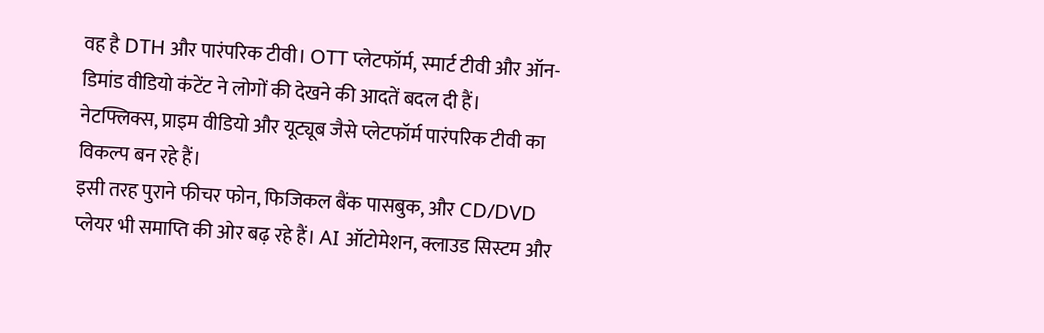वह है DTH और पारंपरिक टीवी। OTT प्लेटफॉर्म, स्मार्ट टीवी और ऑन-डिमांड वीडियो कंटेंट ने लोगों की देखने की आदतें बदल दी हैं। नेटफ्लिक्स, प्राइम वीडियो और यूट्यूब जैसे प्लेटफॉर्म पारंपरिक टीवी का विकल्प बन रहे हैं।
इसी तरह पुराने फीचर फोन, फिजिकल बैंक पासबुक, और CD/DVD प्लेयर भी समाप्ति की ओर बढ़ रहे हैं। AI ऑटोमेशन, क्लाउड सिस्टम और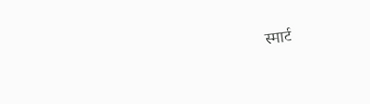स्मार्ट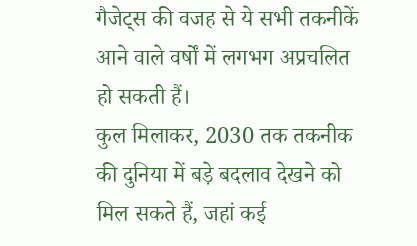गैजेट्स की वजह से ये सभी तकनीकें आने वाले वर्षों में लगभग अप्रचलित हो सकती हैं।
कुल मिलाकर, 2030 तक तकनीक की दुनिया में बड़े बदलाव देखने को मिल सकते हैं, जहां कई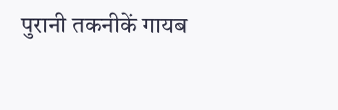पुरानी तकनीकें गायब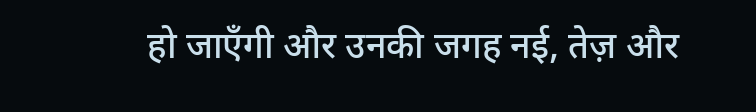हो जाएँगी और उनकी जगह नई, तेज़ और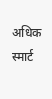अधिक स्मार्ट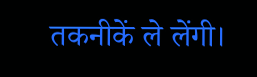तकनीकें ले लेंगी।